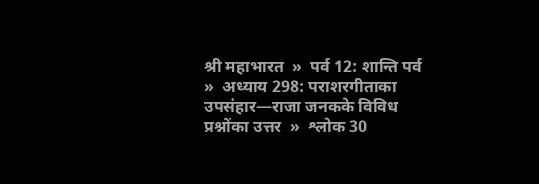श्री महाभारत  »  पर्व 12: शान्ति पर्व  »  अध्याय 298: पराशरगीताका उपसंहार—राजा जनकके विविध प्रश्नोंका उत्तर  »  श्लोक 30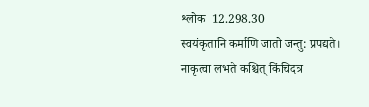श्लोक  12.298.30
स्वयंकृतानि कर्माणि जातो जन्तु: प्रपद्यते।
नाकृत्वा लभते कश्चित् किंचिदत्र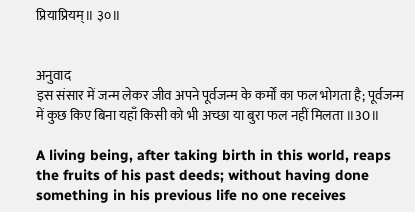प्रियाप्रियम्॥ ३०॥


अनुवाद
इस संसार में जन्म लेकर जीव अपने पूर्वजन्म के कर्मों का फल भोगता है; पूर्वजन्म में कुछ किए बिना यहाँ किसी को भी अच्छा या बुरा फल नहीं मिलता ॥30॥

A living being, after taking birth in this world, reaps the fruits of his past deeds; without having done something in his previous life no one receives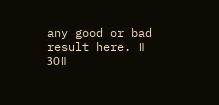any good or bad result here. ॥ 30॥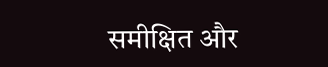समीक्षित और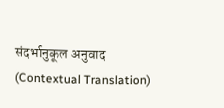संदर्भानुकूल अनुवाद (Contextual Translation)